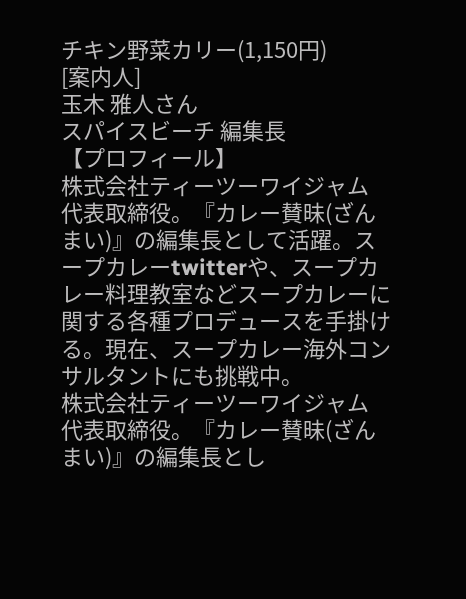チキン野菜カリー(1,150円)
[案内人]
玉木 雅人さん
スパイスビーチ 編集長
【プロフィール】
株式会社ティーツーワイジャム 代表取締役。『カレー賛昧(ざんまい)』の編集長として活躍。スープカレーtwitterや、スープカレー料理教室などスープカレーに関する各種プロデュースを手掛ける。現在、スープカレー海外コンサルタントにも挑戦中。
株式会社ティーツーワイジャム 代表取締役。『カレー賛昧(ざんまい)』の編集長とし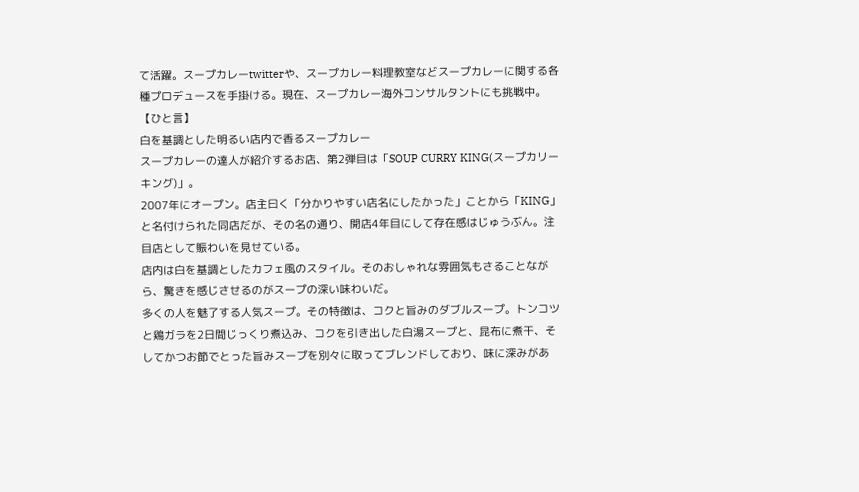て活躍。スープカレーtwitterや、スープカレー料理教室などスープカレーに関する各種プロデュースを手掛ける。現在、スープカレー海外コンサルタントにも挑戦中。
【ひと言】
白を基調とした明るい店内で香るスープカレー
スープカレーの達人が紹介するお店、第2弾目は「SOUP CURRY KING(スープカリーキング)」。
2007年にオープン。店主曰く「分かりやすい店名にしたかった」ことから「KING」と名付けられた同店だが、その名の通り、開店4年目にして存在感はじゅうぶん。注目店として賑わいを見せている。
店内は白を基調としたカフェ風のスタイル。そのおしゃれな雰囲気もさることながら、驚きを感じさせるのがスープの深い味わいだ。
多くの人を魅了する人気スープ。その特徴は、コクと旨みのダブルスープ。トンコツと鶏ガラを2日間じっくり煮込み、コクを引き出した白湯スープと、昆布に煮干、そしてかつお節でとった旨みスープを別々に取ってブレンドしており、味に深みがあ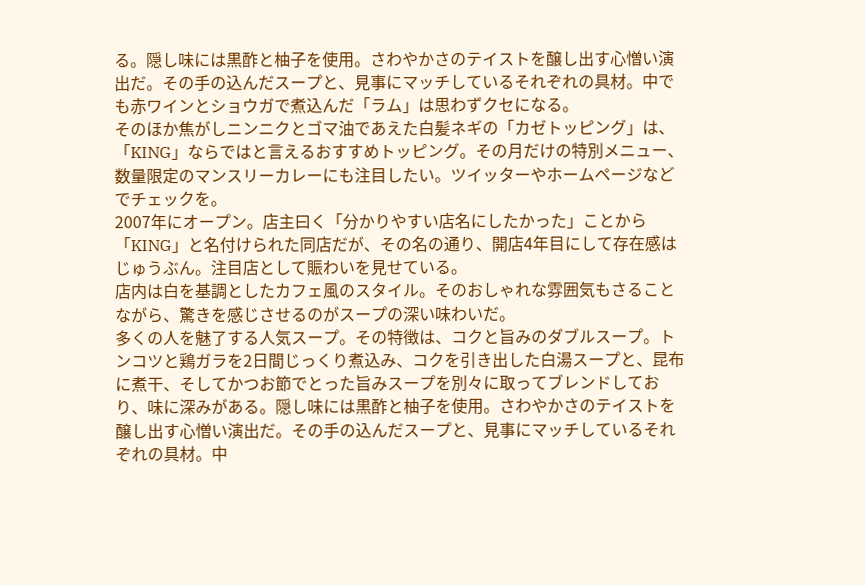る。隠し味には黒酢と柚子を使用。さわやかさのテイストを醸し出す心憎い演出だ。その手の込んだスープと、見事にマッチしているそれぞれの具材。中でも赤ワインとショウガで煮込んだ「ラム」は思わずクセになる。
そのほか焦がしニンニクとゴマ油であえた白髪ネギの「カゼトッピング」は、「KING」ならではと言えるおすすめトッピング。その月だけの特別メニュー、数量限定のマンスリーカレーにも注目したい。ツイッターやホームページなどでチェックを。
2007年にオープン。店主曰く「分かりやすい店名にしたかった」ことから「KING」と名付けられた同店だが、その名の通り、開店4年目にして存在感はじゅうぶん。注目店として賑わいを見せている。
店内は白を基調としたカフェ風のスタイル。そのおしゃれな雰囲気もさることながら、驚きを感じさせるのがスープの深い味わいだ。
多くの人を魅了する人気スープ。その特徴は、コクと旨みのダブルスープ。トンコツと鶏ガラを2日間じっくり煮込み、コクを引き出した白湯スープと、昆布に煮干、そしてかつお節でとった旨みスープを別々に取ってブレンドしており、味に深みがある。隠し味には黒酢と柚子を使用。さわやかさのテイストを醸し出す心憎い演出だ。その手の込んだスープと、見事にマッチしているそれぞれの具材。中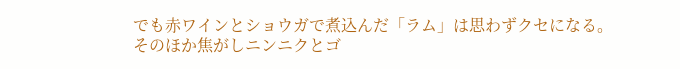でも赤ワインとショウガで煮込んだ「ラム」は思わずクセになる。
そのほか焦がしニンニクとゴ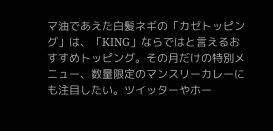マ油であえた白髪ネギの「カゼトッピング」は、「KING」ならではと言えるおすすめトッピング。その月だけの特別メニュー、数量限定のマンスリーカレーにも注目したい。ツイッターやホー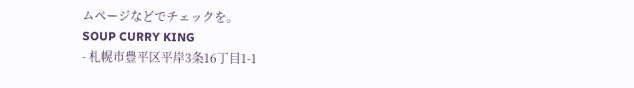ムページなどでチェックを。
SOUP CURRY KING
- 札幌市豊平区平岸3条16丁目1-1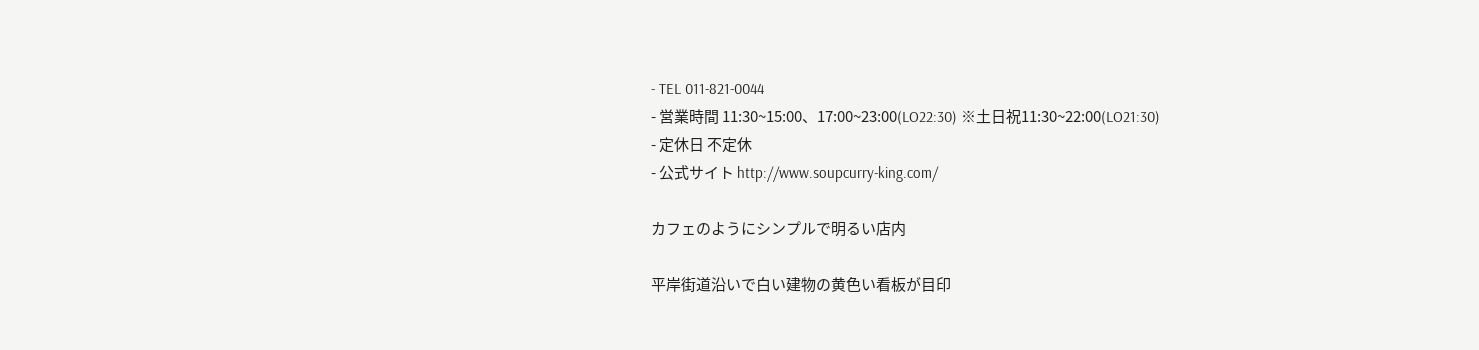- TEL 011-821-0044
- 営業時間 11:30~15:00、17:00~23:00(LO22:30) ※土日祝11:30~22:00(LO21:30)
- 定休日 不定休
- 公式サイト http://www.soupcurry-king.com/

カフェのようにシンプルで明るい店内

平岸街道沿いで白い建物の黄色い看板が目印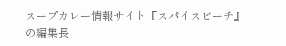スープカレー情報サイト『スパイスビーチ』の編集長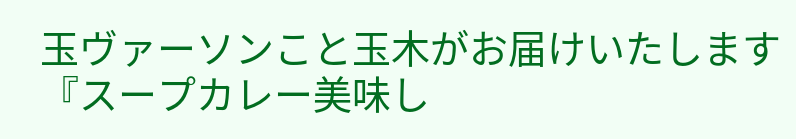玉ヴァーソンこと玉木がお届けいたします『スープカレー美味し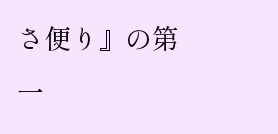さ便り』の第一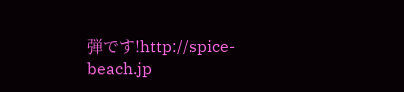弾です!http://spice-beach.jp